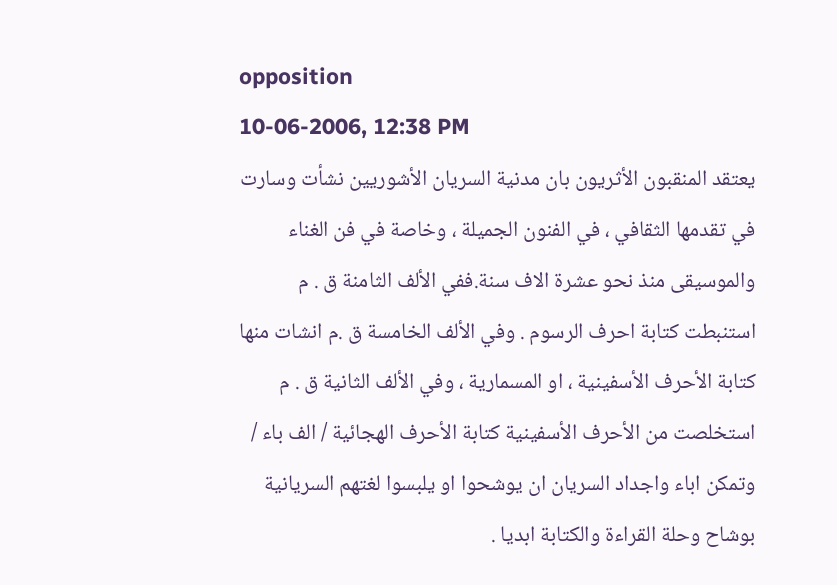opposition
10-06-2006, 12:38 PM
يعتقد المنقبون الأثريون بان مدنية السريان الأشوريين نشأت وسارت في تقدمها الثقافي ، في الفنون الجميلة ، وخاصة في فن الغناء والموسيقى منذ نحو عشرة الاف سنة.ففي الألف الثامنة ق . م استنبطت كتابة احرف الرسوم . وفي الألف الخامسة ق .م انشات منها كتابة الأحرف الأسفينية ، او المسمارية ، وفي الألف الثانية ق . م استخلصت من الأحرف الأسفينية كتابة الأحرف الهجائية / الف باء / وتمكن اباء واجداد السريان ان يوشحوا او يلبسوا لغتهم السريانية بوشاح وحلة القراءة والكتابة ابديا .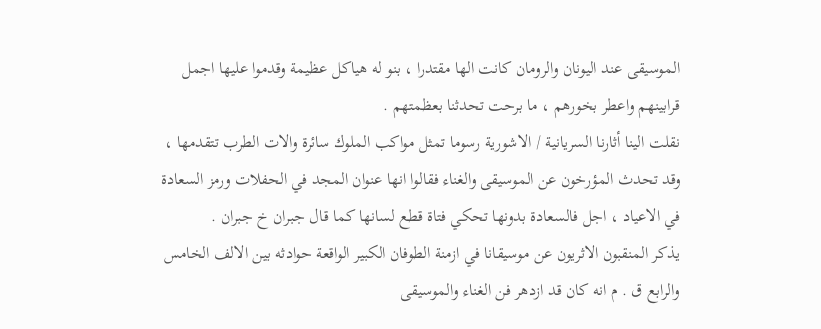الموسيقى عند اليونان والرومان كانت الها مقتدرا ، بنو له هياكل عظيمة وقدموا عليها اجمل قرابينهم واعطر بخورهم ، ما برحت تحدثنا بعظمتهم .
نقلت الينا أثارنا السريانية / الاشورية رسوما تمثل مواكب الملوك سائرة والات الطرب تتقدمها ، وقد تحدث المؤرخون عن الموسيقى والغناء فقالوا انها عنوان المجد في الحفلات ورمز السعادة في الاعياد ، اجل فالسعادة بدونها تحكي فتاة قطع لسانها كما قال جبران خ جبران .
يذكر المنقبون الاثريون عن موسيقانا في ازمنة الطوفان الكبير الواقعة حوادثه بين الالف الخامس والرابع ق . م انه كان قد ازدهر فن الغناء والموسيقى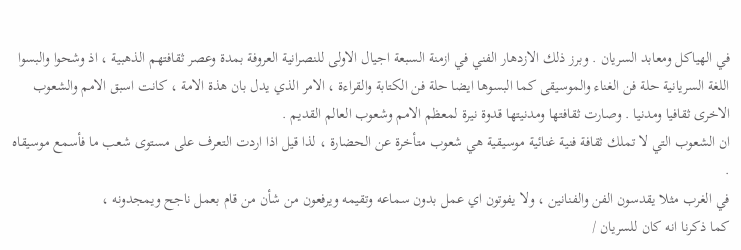في الهياكل ومعابد السريان . وبرز ذلك الازدهار الفني في ازمنة السبعة اجيال الاولى للنصرانية العروفة بمدة وعصر ثقافتهم الذهبية ، اذ وشحوا والبسوا اللغة السريانية حلة فن الغناء والموسيقى كما البسوها ايضا حلة فن الكتابة والقراءة ، الامر الذي يدل بان هذة الامة ، كانت اسبق الامم والشعوب الاخرى ثقافيا ومدنيا . وصارت ثقافتها ومدنيتها قدوة نيرة لمعظم الامم وشعوب العالم القديم .
ان الشعوب التي لا تملك ثقافة فنية غنائية موسيقية هي شعوب متأخرة عن الحضارة ، لذا قيل اذا اردت التعرف على مستوى شعب ما فأسمع موسيقاه .
في الغرب مثلا يقدسون الفن والفنانين ، ولا يفوتون اي عمل بدون سماعه وتقيمه ويرفعون من شأن من قام بعمل ناجح ويمجدونه ،
كما ذكرنا انه كان للسريان /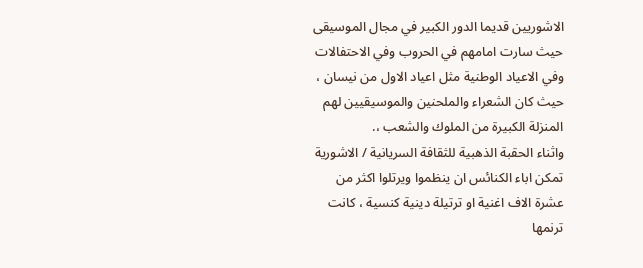الاشوريين قديما الدور الكبير في مجال الموسيقى حيث سارت امامهم في الحروب وفي الاحتفالات وفي الاعياد الوطنية مثل اعياد الاول من نيسان ، حيث كان الشعراء والملحنين والموسيقيين لهم المنزلة الكبيرة من الملوك والشعب ،.
واثناء الحقبة الذهبية للثقافة السريانية / الاشورية تمكن اباء الكنائس ان ينظموا ويرتلوا اكثر من عشرة الاف اغنية او ترتيلة دينية كنسية ، كانت ترنمها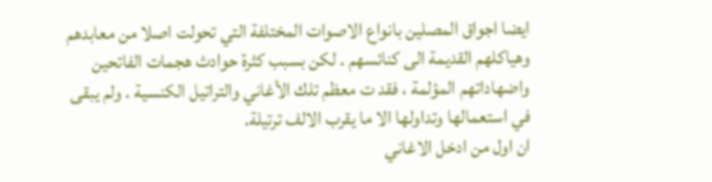ايضا اجواق المصلين بانواع الاصوات المختلفة التي تحولت اصلا من معابدهم وهياكلهم القديمة الى كنائسهم . لكن بسبب كثرة حوادث هجمات الفاتحين واضهاداتهم المؤلمة ، فقد ت معظم تلك الأغاني والتراتيل الكنسية . ولم يبقى في استعمالها وتداولها الا ما يقرب الالف ترتيلة.
ان اول من ادخل الاغاني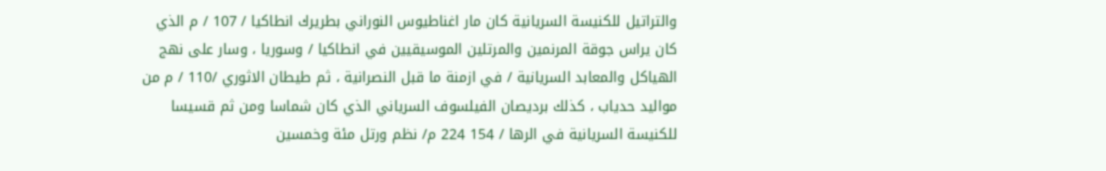والتراتيل للكنيسة السريانية كان مار اغناطيوس النوراني بطريرك انطاكيا / 107 / م الذي كان يراس جوقة المرنمين والمرتلين الموسيقيين في انطاكيا / وسوريا ، وسار على نهج الهياكل والمعابد السريانية / في ازمنة ما قبل النصرانية ، ثم طيطان الاثوري /110 / م من مواليد حدياب ، كذلك برديصان الفيلسوف السرياني الذي كان شماسا ومن ثم قسيسا للكنيسة السريانية في الرها / 154 224 م/ نظم ورتل مئة وخمسين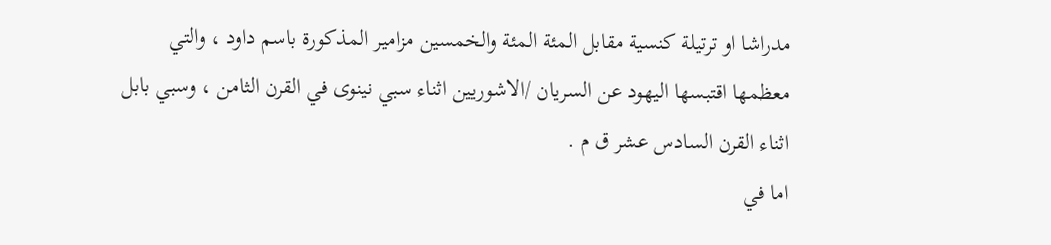مدراشا او ترتيلة كنسية مقابل المئة المئة والخمسين مزامير المذكورة باسم داود ، والتي معظمها اقتبسها اليهود عن السريان /الاشوريين اثناء سبي نينوى في القرن الثامن ، وسبي بابل اثناء القرن السادس عشر ق م .
اما في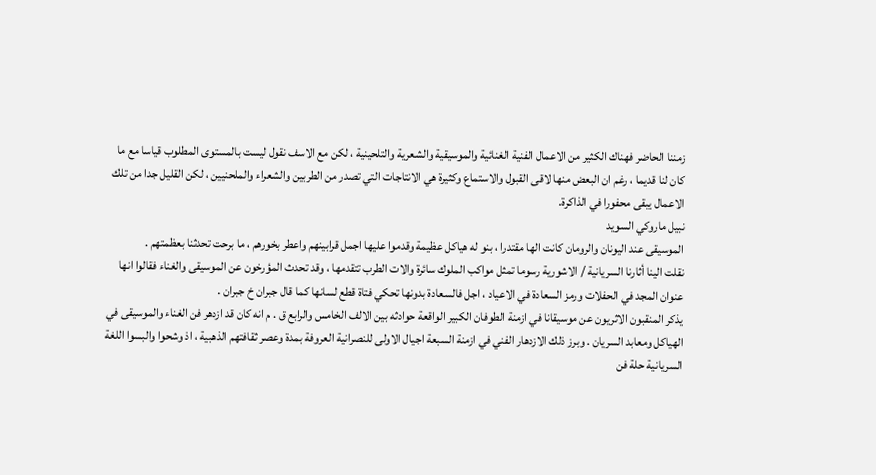زمننا الحاضر فهناك الكثير من الاعمال الفنية الغنائية والموسيقية والشعرية والتلحينية ، لكن مع الاسف نقول ليست بالمستوى المطلوب قياسا مع ما كان لنا قديما ، رغم ان البعض منها لاقى القبول والاستماع وكثيرة هي الانتاجات التي تصدر من الطربين والشعراء والملحنيين ، لكن القليل جدا من تلك الاعمال يبقى محفورا في الذاكرة.
نبيل ماروكي السويد
الموسيقى عند اليونان والرومان كانت الها مقتدرا ، بنو له هياكل عظيمة وقدموا عليها اجمل قرابينهم واعطر بخورهم ، ما برحت تحدثنا بعظمتهم .
نقلت الينا أثارنا السريانية / الاشورية رسوما تمثل مواكب الملوك سائرة والات الطرب تتقدمها ، وقد تحدث المؤرخون عن الموسيقى والغناء فقالوا انها عنوان المجد في الحفلات ورمز السعادة في الاعياد ، اجل فالسعادة بدونها تحكي فتاة قطع لسانها كما قال جبران خ جبران .
يذكر المنقبون الاثريون عن موسيقانا في ازمنة الطوفان الكبير الواقعة حوادثه بين الالف الخامس والرابع ق . م انه كان قد ازدهر فن الغناء والموسيقى في الهياكل ومعابد السريان . وبرز ذلك الازدهار الفني في ازمنة السبعة اجيال الاولى للنصرانية العروفة بمدة وعصر ثقافتهم الذهبية ، اذ وشحوا والبسوا اللغة السريانية حلة فن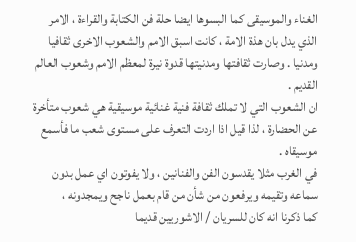الغناء والموسيقى كما البسوها ايضا حلة فن الكتابة والقراءة ، الامر الذي يدل بان هذة الامة ، كانت اسبق الامم والشعوب الاخرى ثقافيا ومدنيا . وصارت ثقافتها ومدنيتها قدوة نيرة لمعظم الامم وشعوب العالم القديم .
ان الشعوب التي لا تملك ثقافة فنية غنائية موسيقية هي شعوب متأخرة عن الحضارة ، لذا قيل اذا اردت التعرف على مستوى شعب ما فأسمع موسيقاه .
في الغرب مثلا يقدسون الفن والفنانين ، ولا يفوتون اي عمل بدون سماعه وتقيمه ويرفعون من شأن من قام بعمل ناجح ويمجدونه ،
كما ذكرنا انه كان للسريان / الاشوريين قديما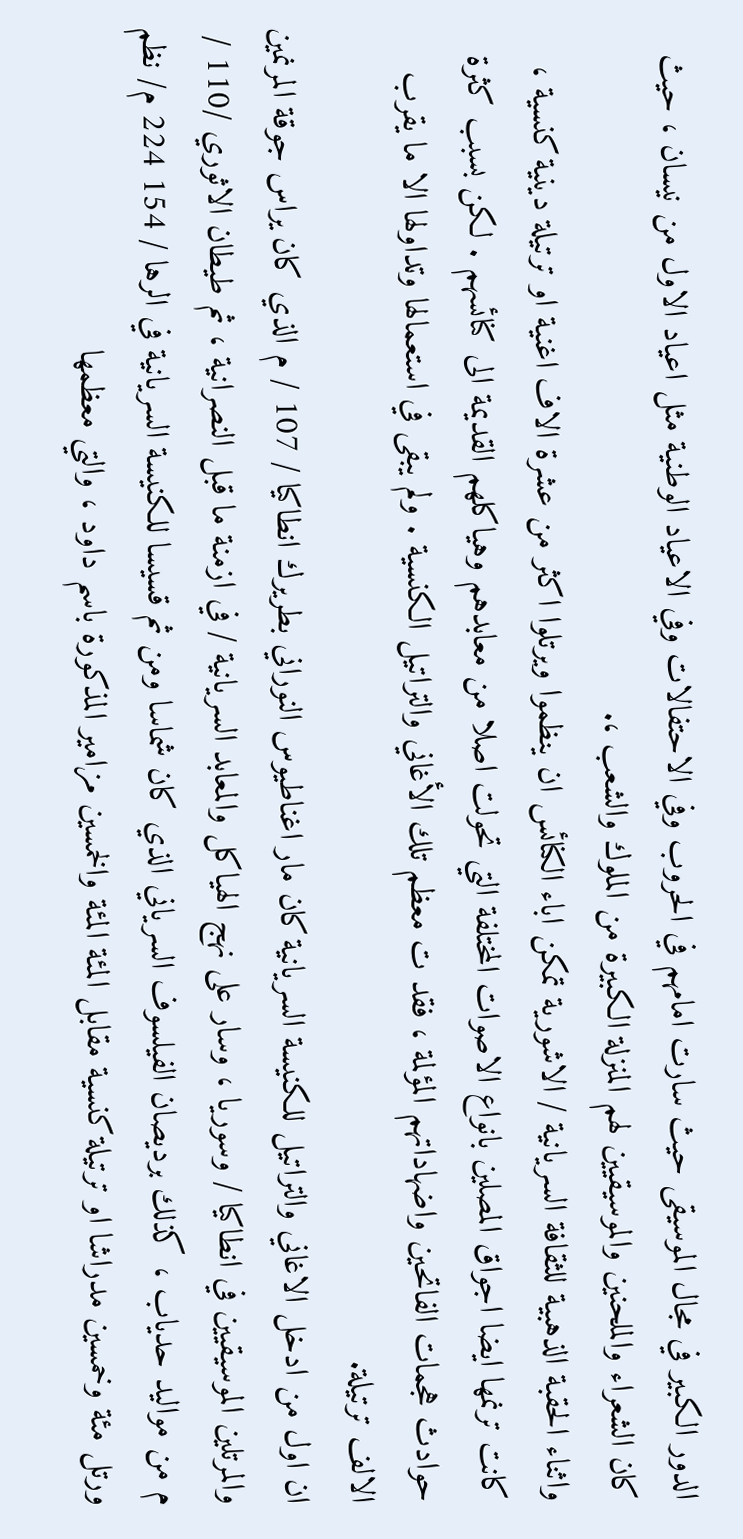الدور الكبير في مجال الموسيقى حيث سارت امامهم في الحروب وفي الاحتفالات وفي الاعياد الوطنية مثل اعياد الاول من نيسان ، حيث كان الشعراء والملحنين والموسيقيين لهم المنزلة الكبيرة من الملوك والشعب ،.
واثناء الحقبة الذهبية للثقافة السريانية / الاشورية تمكن اباء الكنائس ان ينظموا ويرتلوا اكثر من عشرة الاف اغنية او ترتيلة دينية كنسية ، كانت ترنمها ايضا اجواق المصلين بانواع الاصوات المختلفة التي تحولت اصلا من معابدهم وهياكلهم القديمة الى كنائسهم . لكن بسبب كثرة حوادث هجمات الفاتحين واضهاداتهم المؤلمة ، فقد ت معظم تلك الأغاني والتراتيل الكنسية . ولم يبقى في استعمالها وتداولها الا ما يقرب الالف ترتيلة.
ان اول من ادخل الاغاني والتراتيل للكنيسة السريانية كان مار اغناطيوس النوراني بطريرك انطاكيا / 107 / م الذي كان يراس جوقة المرنمين والمرتلين الموسيقيين في انطاكيا / وسوريا ، وسار على نهج الهياكل والمعابد السريانية / في ازمنة ما قبل النصرانية ، ثم طيطان الاثوري /110 / م من مواليد حدياب ، كذلك برديصان الفيلسوف السرياني الذي كان شماسا ومن ثم قسيسا للكنيسة السريانية في الرها / 154 224 م/ نظم ورتل مئة وخمسين مدراشا او ترتيلة كنسية مقابل المئة المئة والخمسين مزامير المذكورة باسم داود ، والتي معظمها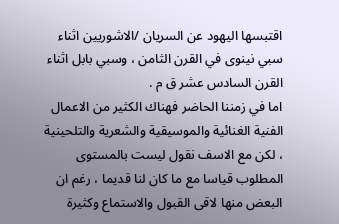اقتبسها اليهود عن السريان /الاشوريين اثناء سبي نينوى في القرن الثامن ، وسبي بابل اثناء القرن السادس عشر ق م .
اما في زمننا الحاضر فهناك الكثير من الاعمال الفنية الغنائية والموسيقية والشعرية والتلحينية ، لكن مع الاسف نقول ليست بالمستوى المطلوب قياسا مع ما كان لنا قديما ، رغم ان البعض منها لاقى القبول والاستماع وكثيرة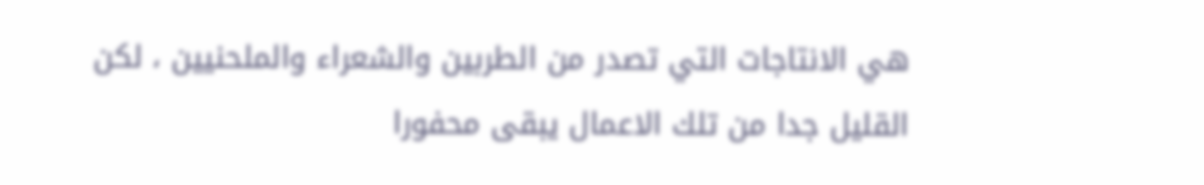هي الانتاجات التي تصدر من الطربين والشعراء والملحنيين ، لكن القليل جدا من تلك الاعمال يبقى محفورا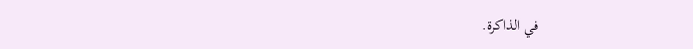في الذاكرة.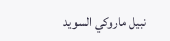نبيل ماروكي السويد